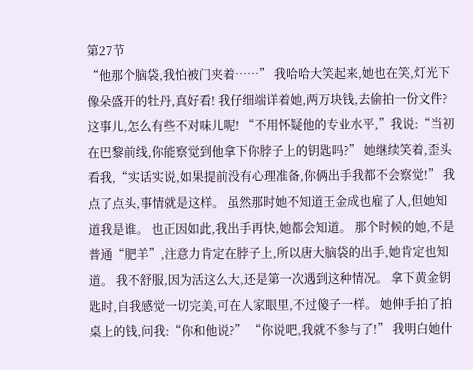第27节
“他那个脑袋,我怕被门夹着……” 我哈哈大笑起来,她也在笑,灯光下像朵盛开的牡丹,真好看! 我仔细端详着她,两万块钱,去偷拍一份文件? 这事儿,怎么有些不对味儿呢! “不用怀疑他的专业水平,”我说:“当初在巴黎前线,你能察觉到他拿下你脖子上的钥匙吗?” 她继续笑着,歪头看我,“实话实说,如果提前没有心理准备,你俩出手我都不会察觉!” 我点了点头,事情就是这样。 虽然那时她不知道王金成也雇了人,但她知道我是谁。 也正因如此,我出手再快,她都会知道。 那个时候的她,不是普通“肥羊”,注意力肯定在脖子上,所以唐大脑袋的出手,她肯定也知道。 我不舒服,因为活这么大,还是第一次遇到这种情况。 拿下黄金钥匙时,自我感觉一切完美,可在人家眼里,不过傻子一样。 她伸手拍了拍桌上的钱,问我:“你和他说?” “你说吧,我就不参与了!” 我明白她什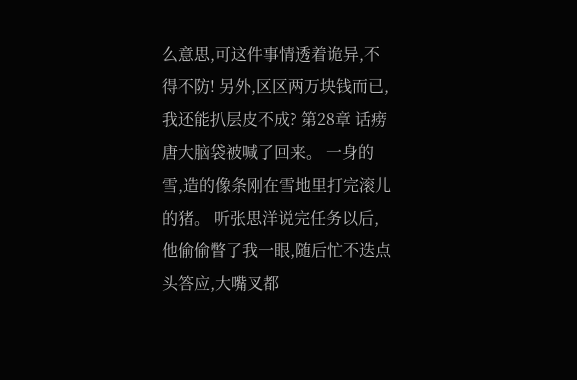么意思,可这件事情透着诡异,不得不防! 另外,区区两万块钱而已,我还能扒层皮不成? 第28章 话痨 唐大脑袋被喊了回来。 一身的雪,造的像条刚在雪地里打完滚儿的猪。 听张思洋说完任务以后,他偷偷瞥了我一眼,随后忙不迭点头答应,大嘴叉都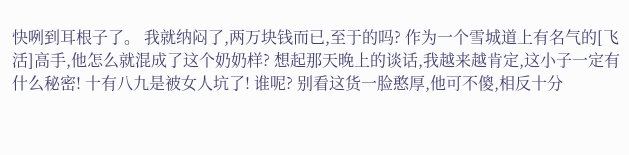快咧到耳根子了。 我就纳闷了,两万块钱而已,至于的吗? 作为一个雪城道上有名气的[飞活]高手,他怎么就混成了这个奶奶样? 想起那天晚上的谈话,我越来越肯定,这小子一定有什么秘密! 十有八九是被女人坑了! 谁呢? 别看这货一脸憨厚,他可不傻,相反十分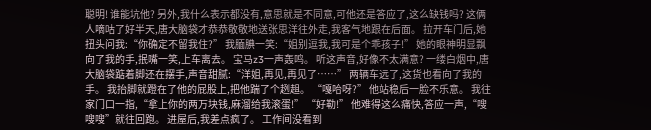聪明! 谁能坑他? 另外,我什么表示都没有,意思就是不同意,可他还是答应了,这么缺钱吗? 这俩人嘀咕了好半天,唐大脑袋才恭恭敬敬地送张思洋往外走,我客气地跟在后面。 拉开车门后,她扭头问我:“你确定不留我住?” 我腼腆一笑:“姐别逗我,我可是个乖孩子!” 她的眼神明显飘向了我的手,抿嘴一笑,上车离去。 宝马z3一声轰鸣。 听这声音,好像不太满意? 一缕白烟中,唐大脑袋踮着脚还在摆手,声音甜腻:“洋姐,再见,再见了……” 两辆车远了,这货也看向了我的手。 我抬脚就蹬在了他的屁股上,把他踹了个趔趄。 “嘎哈呀?” 他站稳后一脸不乐意。 我往家门口一指,“拿上你的两万块钱,麻溜给我滚蛋!” “好勒!” 他难得这么痛快,答应一声,“嗖嗖嗖”就往回跑。 进屋后,我差点疯了。 工作间没看到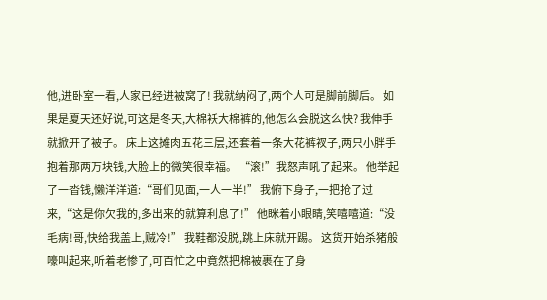他,进卧室一看,人家已经进被窝了! 我就纳闷了,两个人可是脚前脚后。 如果是夏天还好说,可这是冬天,大棉袄大棉裤的,他怎么会脱这么快? 我伸手就掀开了被子。 床上这摊肉五花三层,还套着一条大花裤衩子,两只小胖手抱着那两万块钱,大脸上的微笑很幸福。 “滚!”我怒声吼了起来。 他举起了一沓钱,懒洋洋道:“哥们见面,一人一半!” 我俯下身子,一把抢了过来,“这是你欠我的,多出来的就算利息了!” 他眯着小眼睛,笑嘻嘻道:“没毛病!哥,快给我盖上,贼冷!” 我鞋都没脱,跳上床就开踢。 这货开始杀猪般嚎叫起来,听着老惨了,可百忙之中竟然把棉被裹在了身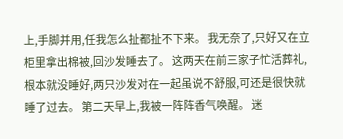上,手脚并用,任我怎么扯都扯不下来。 我无奈了,只好又在立柜里拿出棉被,回沙发睡去了。 这两天在前三家子忙活葬礼,根本就没睡好,两只沙发对在一起虽说不舒服,可还是很快就睡了过去。 第二天早上,我被一阵阵香气唤醒。 迷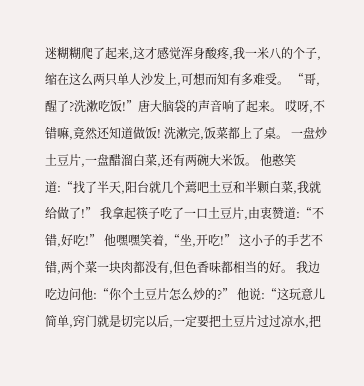迷糊糊爬了起来,这才感觉浑身酸疼,我一米八的个子,缩在这么两只单人沙发上,可想而知有多难受。 “哥,醒了?洗漱吃饭!”唐大脑袋的声音响了起来。 哎呀,不错嘛,竟然还知道做饭! 洗漱完,饭菜都上了桌。 一盘炒土豆片,一盘醋溜白菜,还有两碗大米饭。 他憨笑道:“找了半天,阳台就几个蔫吧土豆和半颗白菜,我就给做了!” 我拿起筷子吃了一口土豆片,由衷赞道:“不错,好吃!” 他嘿嘿笑着,“坐,开吃!” 这小子的手艺不错,两个菜一块肉都没有,但色香味都相当的好。 我边吃边问他:“你个土豆片怎么炒的?” 他说:“这玩意儿简单,窍门就是切完以后,一定要把土豆片过过凉水,把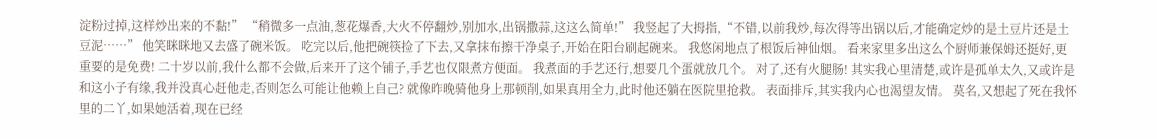淀粉过掉,这样炒出来的不黏!” “稍微多一点油,葱花爆香,大火不停翻炒,别加水,出锅撒蒜,这这么简单!” 我竖起了大拇指,“不错,以前我炒,每次得等出锅以后,才能确定炒的是土豆片还是土豆泥……” 他笑眯眯地又去盛了碗米饭。 吃完以后,他把碗筷捡了下去,又拿抹布擦干净桌子,开始在阳台刷起碗来。 我悠闲地点了根饭后神仙烟。 看来家里多出这么个厨师兼保姆还挺好,更重要的是免费! 二十岁以前,我什么都不会做,后来开了这个铺子,手艺也仅限煮方便面。 我煮面的手艺还行,想要几个蛋就放几个。 对了,还有火腿肠! 其实我心里清楚,或许是孤单太久,又或许是和这小子有缘,我并没真心赶他走,否则怎么可能让他赖上自己? 就像昨晚骑他身上那顿削,如果真用全力,此时他还躺在医院里抢救。 表面排斥,其实我内心也渴望友情。 莫名,又想起了死在我怀里的二丫,如果她活着,现在已经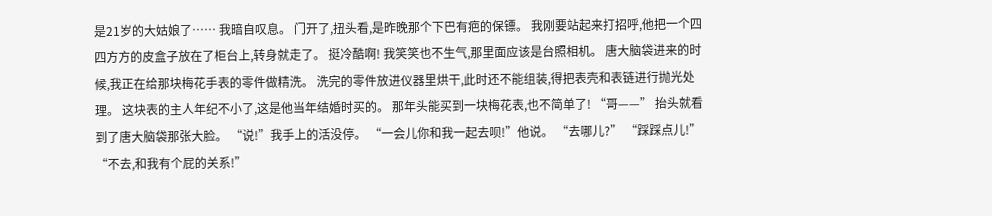是21岁的大姑娘了…… 我暗自叹息。 门开了,扭头看,是昨晚那个下巴有疤的保镖。 我刚要站起来打招呼,他把一个四四方方的皮盒子放在了柜台上,转身就走了。 挺冷酷啊! 我笑笑也不生气,那里面应该是台照相机。 唐大脑袋进来的时候,我正在给那块梅花手表的零件做精洗。 洗完的零件放进仪器里烘干,此时还不能组装,得把表壳和表链进行抛光处理。 这块表的主人年纪不小了,这是他当年结婚时买的。 那年头能买到一块梅花表,也不简单了! “哥——” 抬头就看到了唐大脑袋那张大脸。 “说!”我手上的活没停。 “一会儿你和我一起去呗!”他说。 “去哪儿?” “踩踩点儿!” “不去,和我有个屁的关系!”